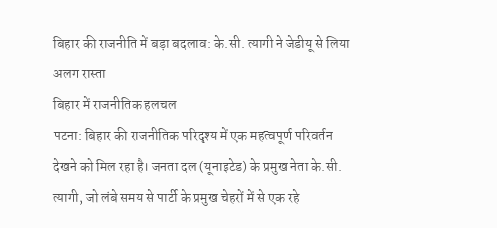बिहार की राजनीति में बड़ा बदलाव: के.सी. त्यागी ने जेडीयू से लिया अलग रास्ता
बिहार में राजनीतिक हलचल
पटना: बिहार की राजनीतिक परिदृश्य में एक महत्वपूर्ण परिवर्तन देखने को मिल रहा है। जनता दल (यूनाइटेड) के प्रमुख नेता के.सी. त्यागी, जो लंबे समय से पार्टी के प्रमुख चेहरों में से एक रहे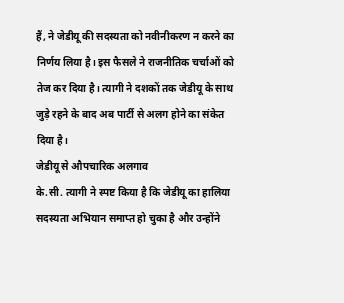हैं, ने जेडीयू की सदस्यता को नवीनीकरण न करने का निर्णय लिया है। इस फैसले ने राजनीतिक चर्चाओं को तेज कर दिया है। त्यागी ने दशकों तक जेडीयू के साथ जुड़े रहने के बाद अब पार्टी से अलग होने का संकेत दिया है।
जेडीयू से औपचारिक अलगाव
के.सी. त्यागी ने स्पष्ट किया है कि जेडीयू का हालिया सदस्यता अभियान समाप्त हो चुका है और उन्होंने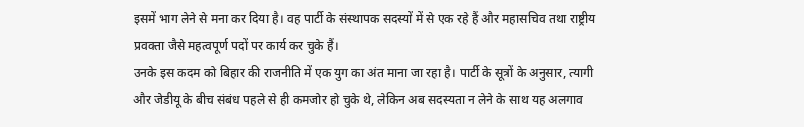इसमें भाग लेने से मना कर दिया है। वह पार्टी के संस्थापक सदस्यों में से एक रहे हैं और महासचिव तथा राष्ट्रीय प्रवक्ता जैसे महत्वपूर्ण पदों पर कार्य कर चुके हैं।
उनके इस कदम को बिहार की राजनीति में एक युग का अंत माना जा रहा है। पार्टी के सूत्रों के अनुसार, त्यागी और जेडीयू के बीच संबंध पहले से ही कमजोर हो चुके थे, लेकिन अब सदस्यता न लेने के साथ यह अलगाव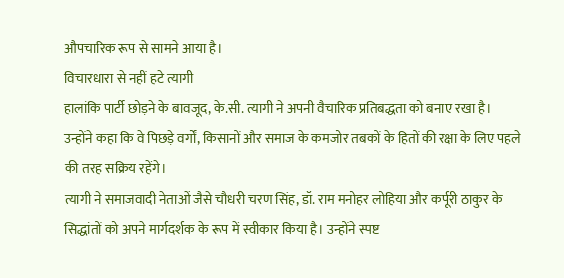औपचारिक रूप से सामने आया है।
विचारधारा से नहीं हटे त्यागी
हालांकि पार्टी छोड़ने के बावजूद, के.सी. त्यागी ने अपनी वैचारिक प्रतिबद्धता को बनाए रखा है। उन्होंने कहा कि वे पिछड़े वर्गों, किसानों और समाज के कमजोर तबकों के हितों की रक्षा के लिए पहले की तरह सक्रिय रहेंगे।
त्यागी ने समाजवादी नेताओं जैसे चौधरी चरण सिंह, डॉ. राम मनोहर लोहिया और कर्पूरी ठाकुर के सिद्धांतों को अपने मार्गदर्शक के रूप में स्वीकार किया है। उन्होंने स्पष्ट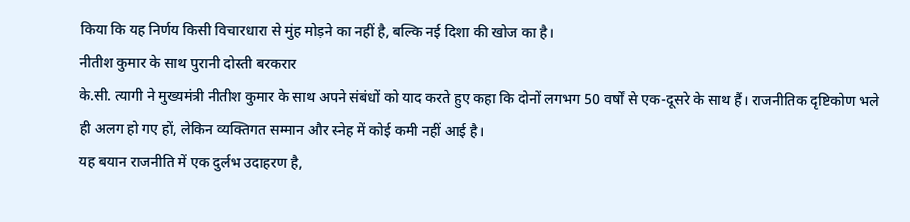किया कि यह निर्णय किसी विचारधारा से मुंह मोड़ने का नहीं है, बल्कि नई दिशा की खोज का है।
नीतीश कुमार के साथ पुरानी दोस्ती बरकरार
के.सी. त्यागी ने मुख्यमंत्री नीतीश कुमार के साथ अपने संबंधों को याद करते हुए कहा कि दोनों लगभग 50 वर्षों से एक-दूसरे के साथ हैं। राजनीतिक दृष्टिकोण भले ही अलग हो गए हों, लेकिन व्यक्तिगत सम्मान और स्नेह में कोई कमी नहीं आई है।
यह बयान राजनीति में एक दुर्लभ उदाहरण है,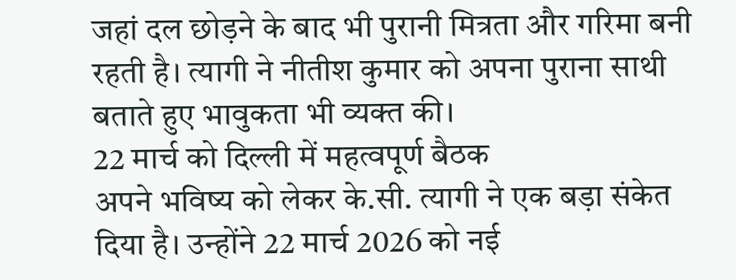जहां दल छोड़ने के बाद भी पुरानी मित्रता और गरिमा बनी रहती है। त्यागी ने नीतीश कुमार को अपना पुराना साथी बताते हुए भावुकता भी व्यक्त की।
22 मार्च को दिल्ली में महत्वपूर्ण बैठक
अपने भविष्य को लेकर के.सी. त्यागी ने एक बड़ा संकेत दिया है। उन्होंने 22 मार्च 2026 को नई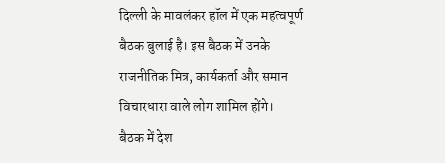दिल्ली के मावलंकर हॉल में एक महत्वपूर्ण बैठक बुलाई है। इस बैठक में उनके राजनीतिक मित्र, कार्यकर्ता और समान विचारधारा वाले लोग शामिल होंगे।
बैठक में देश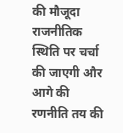की मौजूदा राजनीतिक स्थिति पर चर्चा की जाएगी और आगे की रणनीति तय की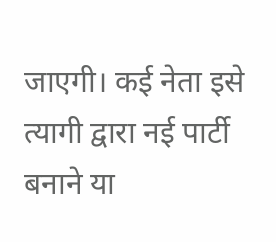जाएगी। कई नेता इसे त्यागी द्वारा नई पार्टी बनाने या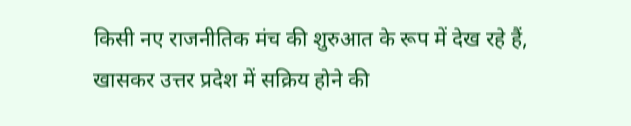किसी नए राजनीतिक मंच की शुरुआत के रूप में देख रहे हैं, खासकर उत्तर प्रदेश में सक्रिय होने की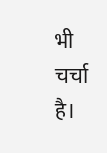भी चर्चा है।